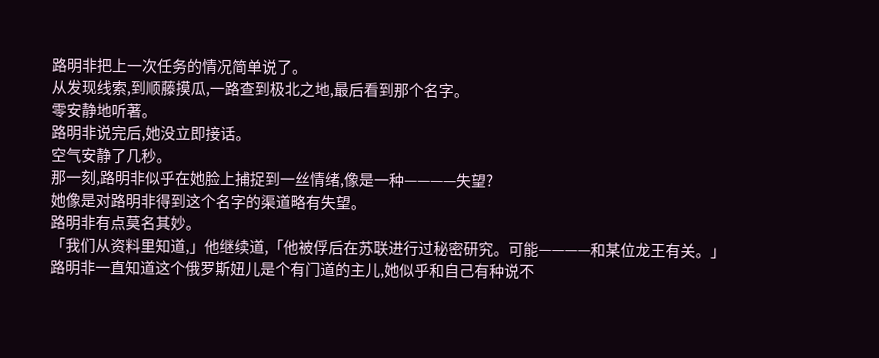路明非把上一次任务的情况简单说了。
从发现线索,到顺藤摸瓜,一路查到极北之地,最后看到那个名字。
零安静地听著。
路明非说完后,她没立即接话。
空气安静了几秒。
那一刻,路明非似乎在她脸上捕捉到一丝情绪,像是一种————失望?
她像是对路明非得到这个名字的渠道略有失望。
路明非有点莫名其妙。
「我们从资料里知道,」他继续道,「他被俘后在苏联进行过秘密研究。可能————和某位龙王有关。」
路明非一直知道这个俄罗斯妞儿是个有门道的主儿,她似乎和自己有种说不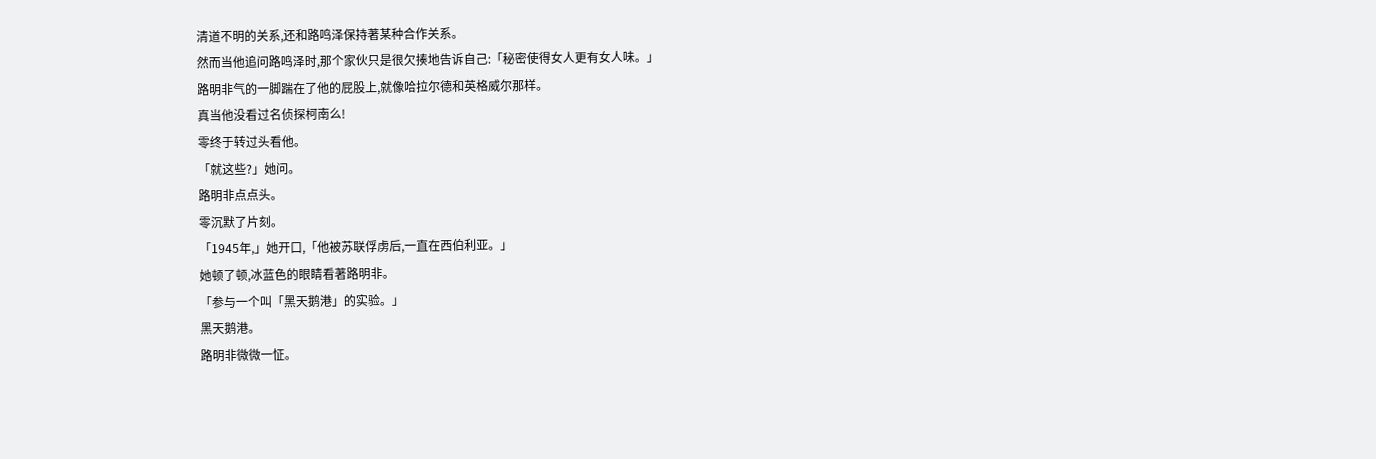清道不明的关系,还和路鸣泽保持著某种合作关系。
然而当他追问路鸣泽时,那个家伙只是很欠揍地告诉自己:「秘密使得女人更有女人味。」
路明非气的一脚踹在了他的屁股上,就像哈拉尔德和英格威尔那样。
真当他没看过名侦探柯南么!
零终于转过头看他。
「就这些?」她问。
路明非点点头。
零沉默了片刻。
「1945年,」她开口,「他被苏联俘虏后,一直在西伯利亚。」
她顿了顿,冰蓝色的眼睛看著路明非。
「参与一个叫「黑天鹅港」的实验。」
黑天鹅港。
路明非微微一怔。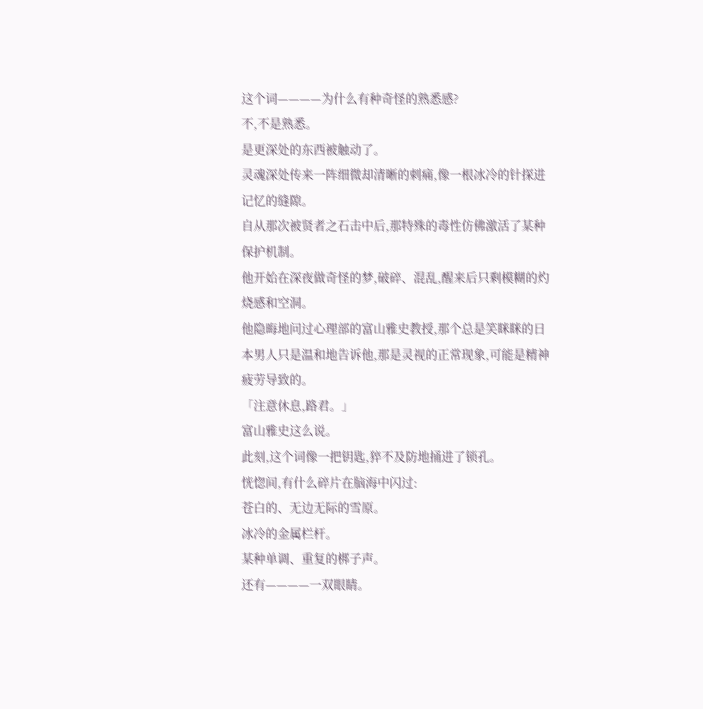这个词————为什么有种奇怪的熟悉感?
不,不是熟悉。
是更深处的东西被触动了。
灵魂深处传来一阵细微却清晰的刺痛,像一根冰冷的针探进记忆的缝隙。
自从那次被贤者之石击中后,那特殊的毒性仿佛激活了某种保护机制。
他开始在深夜做奇怪的梦,破碎、混乱,醒来后只剩模糊的灼烧感和空洞。
他隐晦地问过心理部的富山雅史教授,那个总是笑眯眯的日本男人只是温和地告诉他,那是灵视的正常现象,可能是精神疲劳导致的。
「注意休息,路君。」
富山雅史这么说。
此刻,这个词像一把钥匙,猝不及防地捅进了锁孔。
恍惚间,有什么碎片在脑海中闪过:
苍白的、无边无际的雪原。
冰冷的金属栏杆。
某种单调、重复的梆子声。
还有————一双眼睛。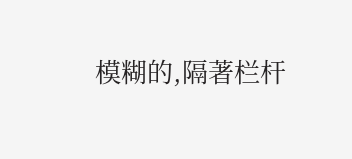模糊的,隔著栏杆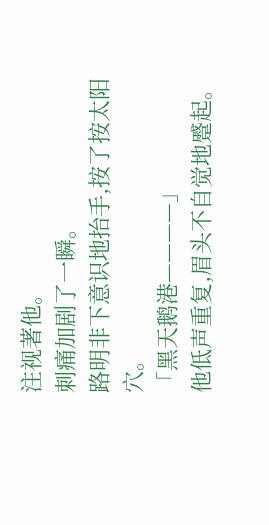注视著他。
刺痛加剧了一瞬。
路明非下意识地抬手,按了按太阳穴。
「黑天鹅港————」
他低声重复,眉头不自觉地蹙起。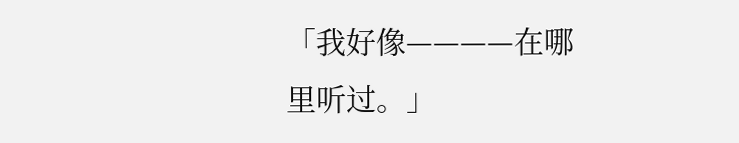「我好像————在哪里听过。」